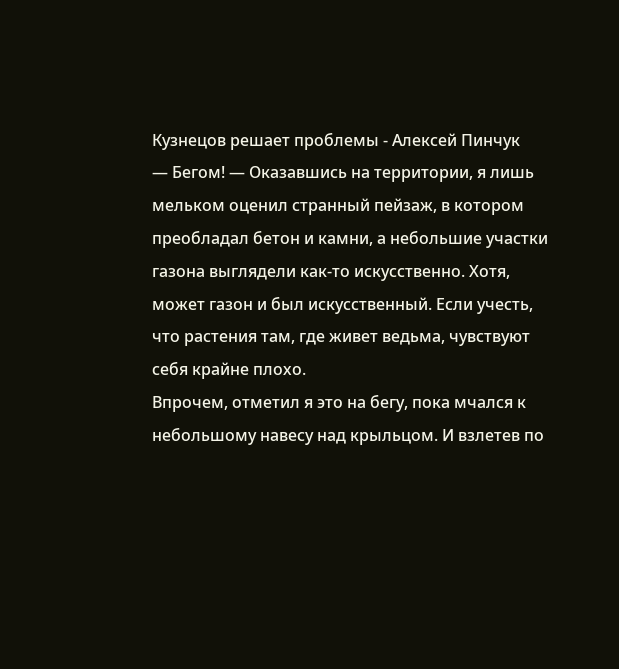Кузнецов решает проблемы - Алексей Пинчук
— Бегом! — Оказавшись на территории, я лишь мельком оценил странный пейзаж, в котором преобладал бетон и камни, а небольшие участки газона выглядели как-то искусственно. Хотя, может газон и был искусственный. Если учесть, что растения там, где живет ведьма, чувствуют себя крайне плохо.
Впрочем, отметил я это на бегу, пока мчался к небольшому навесу над крыльцом. И взлетев по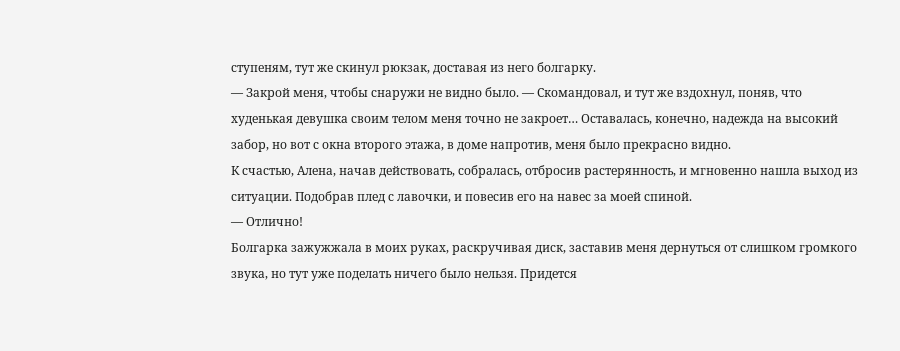ступеням, тут же скинул рюкзак, доставая из него болгарку.
— Закрой меня, чтобы снаружи не видно было. — Скомандовал, и тут же вздохнул, поняв, что худенькая девушка своим телом меня точно не закроет… Оставалась, конечно, надежда на высокий забор, но вот с окна второго этажа, в доме напротив, меня было прекрасно видно.
К счастью, Алена, начав действовать, собралась, отбросив растерянность, и мгновенно нашла выход из ситуации. Подобрав плед с лавочки, и повесив его на навес за моей спиной.
— Отлично!
Болгарка зажужжала в моих руках, раскручивая диск, заставив меня дернуться от слишком громкого звука, но тут уже поделать ничего было нельзя. Придется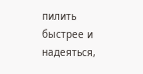пилить быстрее и надеяться,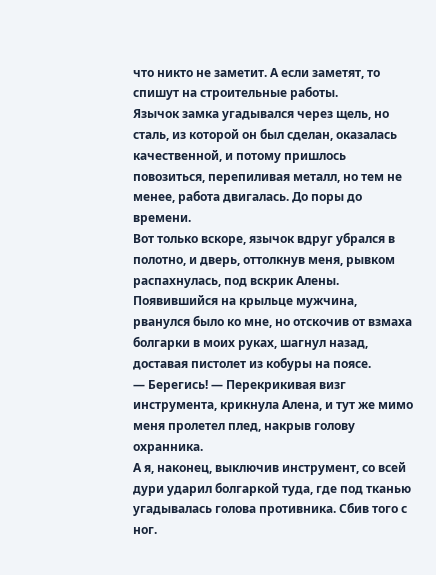что никто не заметит. А если заметят, то спишут на строительные работы.
Язычок замка угадывался через щель, но сталь, из которой он был сделан, оказалась качественной, и потому пришлось повозиться, перепиливая металл, но тем не менее, работа двигалась. До поры до времени.
Вот только вскоре, язычок вдруг убрался в полотно, и дверь, оттолкнув меня, рывком распахнулась, под вскрик Алены.
Появившийся на крыльце мужчина, рванулся было ко мне, но отскочив от взмаха болгарки в моих руках, шагнул назад, доставая пистолет из кобуры на поясе.
— Берегись! — Перекрикивая визг инструмента, крикнула Алена, и тут же мимо меня пролетел плед, накрыв голову охранника.
А я, наконец, выключив инструмент, со всей дури ударил болгаркой туда, где под тканью угадывалась голова противника. Сбив того с ног.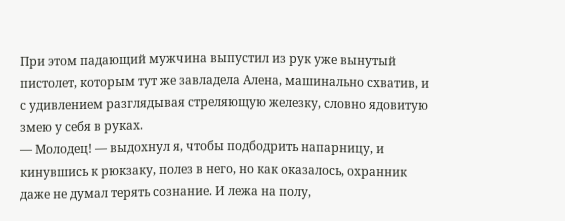При этом падающий мужчина выпустил из рук уже вынутый пистолет, которым тут же завладела Алена, машинально схватив, и с удивлением разглядывая стреляющую железку, словно ядовитую змею у себя в руках.
— Молодец! — выдохнул я, чтобы подбодрить напарницу, и кинувшись к рюкзаку, полез в него, но как оказалось, охранник даже не думал терять сознание. И лежа на полу,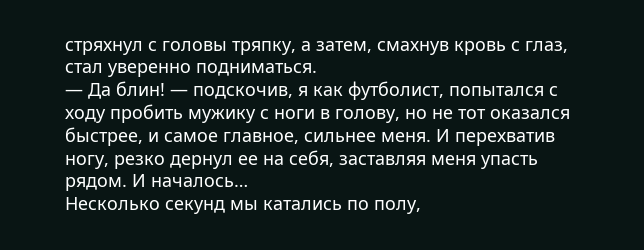стряхнул с головы тряпку, а затем, смахнув кровь с глаз, стал уверенно подниматься.
— Да блин! — подскочив, я как футболист, попытался с ходу пробить мужику с ноги в голову, но не тот оказался быстрее, и самое главное, сильнее меня. И перехватив ногу, резко дернул ее на себя, заставляя меня упасть рядом. И началось…
Несколько секунд мы катались по полу,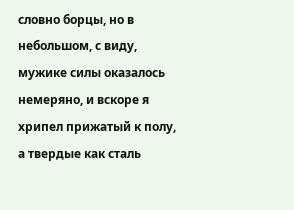словно борцы, но в небольшом, с виду, мужике силы оказалось немеряно, и вскоре я хрипел прижатый к полу, а твердые как сталь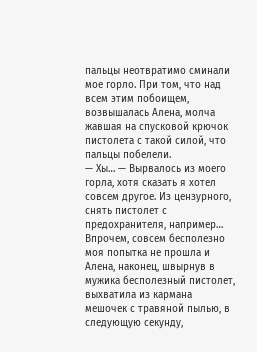пальцы неотвратимо сминали мое горло. При том, что над всем этим побоищем, возвышалась Алена, молча жавшая на спусковой крючок пистолета с такой силой, что пальцы побелели.
— Хы… — Вырвалось из моего горла, хотя сказать я хотел совсем другое. Из цензурного, снять пистолет с предохранителя, например…
Впрочем, совсем бесполезно моя попытка не прошла и Алена, наконец, швырнув в мужика бесполезный пистолет, выхватила из кармана мешочек с травяной пылью, в следующую секунду,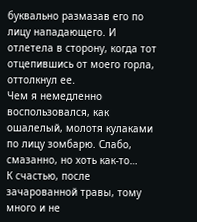буквально размазав его по лицу нападающего. И отлетела в сторону, когда тот отцепившись от моего горла, оттолкнул ее.
Чем я немедленно воспользовался, как ошалелый, молотя кулаками по лицу зомбарю. Слабо, смазанно, но хоть как-то…
К счастью, после зачарованной травы, тому много и не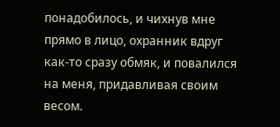понадобилось, и чихнув мне прямо в лицо, охранник вдруг как-то сразу обмяк, и повалился на меня, придавливая своим весом.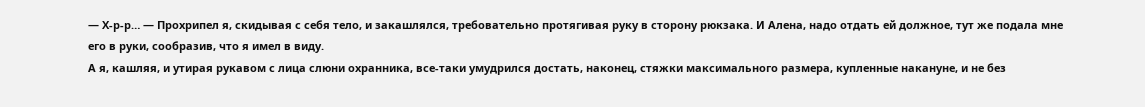— Х-р-р… — Прохрипел я, скидывая с себя тело, и закашлялся, требовательно протягивая руку в сторону рюкзака. И Алена, надо отдать ей должное, тут же подала мне его в руки, сообразив, что я имел в виду.
А я, кашляя, и утирая рукавом с лица слюни охранника, все-таки умудрился достать, наконец, стяжки максимального размера, купленные накануне, и не без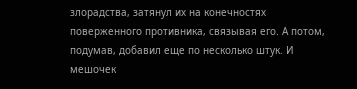злорадства, затянул их на конечностях поверженного противника, связывая его. А потом, подумав, добавил еще по несколько штук. И мешочек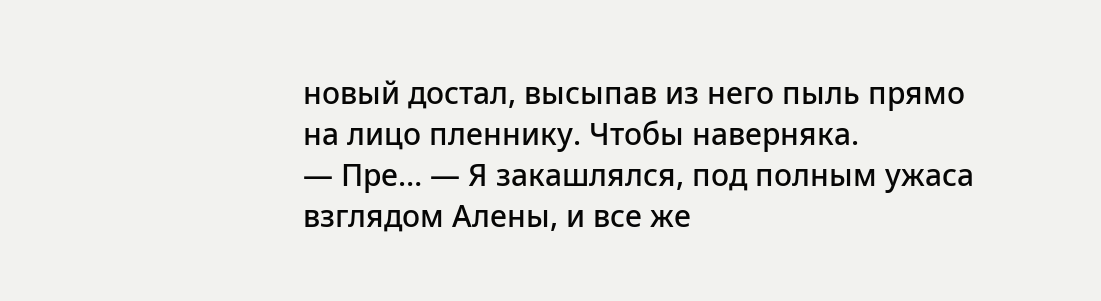новый достал, высыпав из него пыль прямо на лицо пленнику. Чтобы наверняка.
— Пре… — Я закашлялся, под полным ужаса взглядом Алены, и все же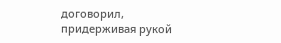договорил, придерживая рукой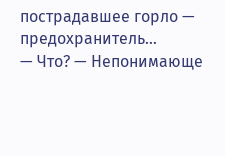пострадавшее горло — предохранитель…
— Что? — Непонимающе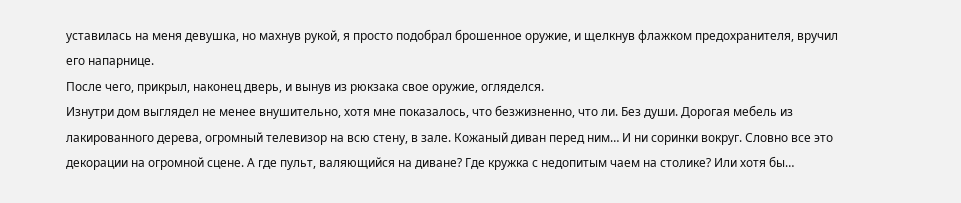уставилась на меня девушка, но махнув рукой, я просто подобрал брошенное оружие, и щелкнув флажком предохранителя, вручил его напарнице.
После чего, прикрыл, наконец дверь, и вынув из рюкзака свое оружие, огляделся.
Изнутри дом выглядел не менее внушительно, хотя мне показалось, что безжизненно, что ли. Без души. Дорогая мебель из лакированного дерева, огромный телевизор на всю стену, в зале. Кожаный диван перед ним… И ни соринки вокруг. Словно все это декорации на огромной сцене. А где пульт, валяющийся на диване? Где кружка с недопитым чаем на столике? Или хотя бы…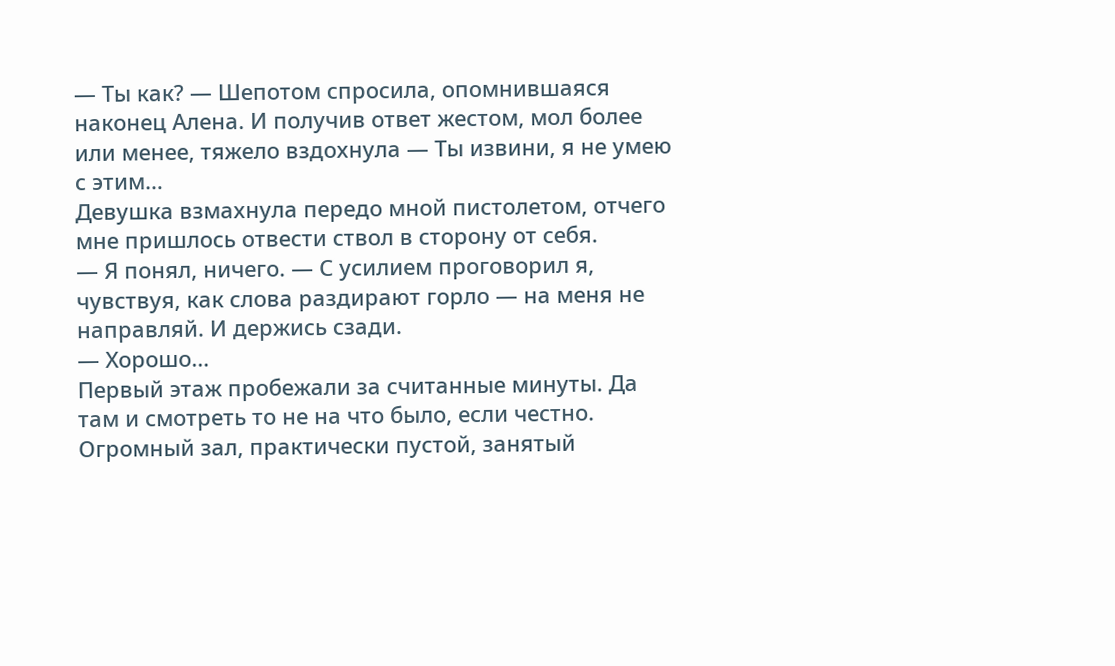— Ты как? — Шепотом спросила, опомнившаяся наконец Алена. И получив ответ жестом, мол более или менее, тяжело вздохнула — Ты извини, я не умею с этим…
Девушка взмахнула передо мной пистолетом, отчего мне пришлось отвести ствол в сторону от себя.
— Я понял, ничего. — С усилием проговорил я, чувствуя, как слова раздирают горло — на меня не направляй. И держись сзади.
— Хорошо…
Первый этаж пробежали за считанные минуты. Да там и смотреть то не на что было, если честно. Огромный зал, практически пустой, занятый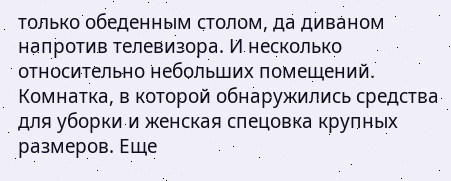только обеденным столом, да диваном напротив телевизора. И несколько относительно небольших помещений. Комнатка, в которой обнаружились средства для уборки и женская спецовка крупных размеров. Еще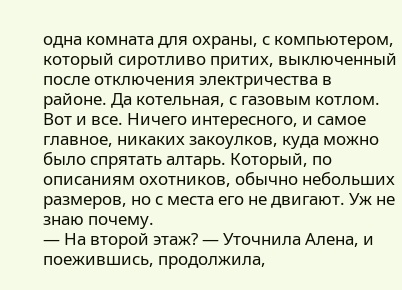одна комната для охраны, с компьютером, который сиротливо притих, выключенный после отключения электричества в районе. Да котельная, с газовым котлом.
Вот и все. Ничего интересного, и самое главное, никаких закоулков, куда можно было спрятать алтарь. Который, по описаниям охотников, обычно небольших размеров, но с места его не двигают. Уж не знаю почему.
— На второй этаж? — Уточнила Алена, и поежившись, продолжила,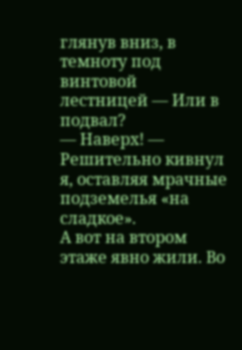глянув вниз, в темноту под винтовой лестницей — Или в подвал?
— Наверх! — Решительно кивнул я, оставляя мрачные подземелья «на сладкое».
А вот на втором этаже явно жили. Во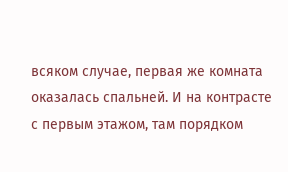всяком случае, первая же комната оказалась спальней. И на контрасте с первым этажом, там порядком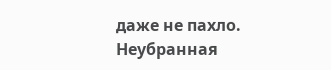даже не пахло.
Неубранная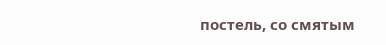постель, со смятым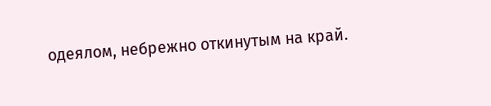одеялом, небрежно откинутым на край.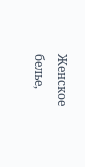Женское белье,